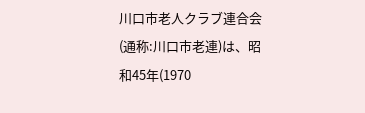川口市老人クラブ連合会(通称:川口市老連)は、昭和45年(1970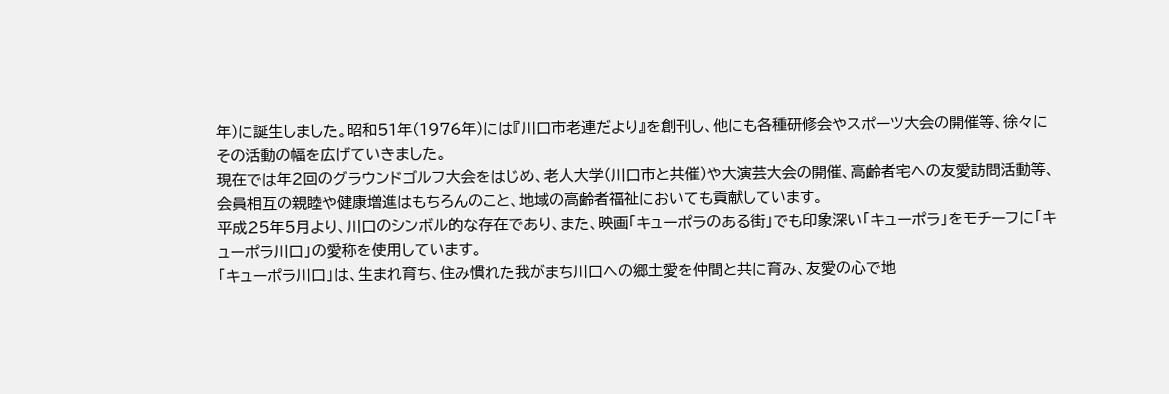年)に誕生しました。昭和51年(1976年)には『川口市老連だより』を創刊し、他にも各種研修会やスポーツ大会の開催等、徐々にその活動の幅を広げていきました。
現在では年2回のグラウンドゴルフ大会をはじめ、老人大学(川口市と共催)や大演芸大会の開催、高齢者宅への友愛訪問活動等、会員相互の親睦や健康増進はもちろんのこと、地域の高齢者福祉においても貢献しています。
平成25年5月より、川口のシンボル的な存在であり、また、映画「キューポラのある街」でも印象深い「キューポラ」をモチーフに「キューポラ川口」の愛称を使用しています。
「キューポラ川口」は、生まれ育ち、住み慣れた我がまち川口への郷土愛を仲間と共に育み、友愛の心で地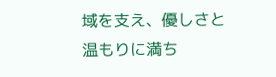域を支え、優しさと温もりに満ち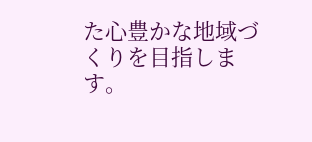た心豊かな地域づくりを目指します。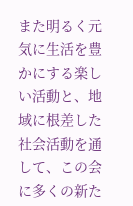また明るく元気に生活を豊かにする楽しい活動と、地域に根差した社会活動を通して、この会に多くの新た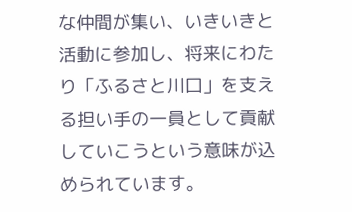な仲間が集い、いきいきと活動に参加し、将来にわたり「ふるさと川口」を支える担い手の一員として貢献していこうという意味が込められています。